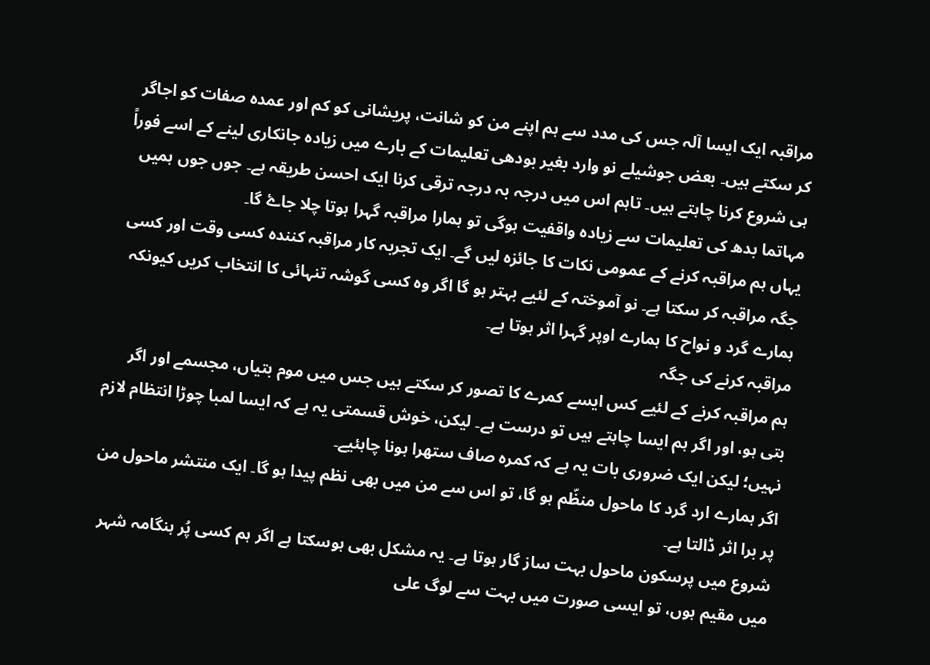مراقبہ ایک ایسا آلہ جس کی مدد سے ہم اپنے من کو شانت، پریشانی کو کم اور عمدہ صفات کو اجاگر کر سکتے ہیں۔ بعض جوشیلے نو وارد بغیر بودھی تعلیمات کے بارے میں زیادہ جانکاری لینے کے اسے فوراً ہی شروع کرنا چاہتے ہیں۔ تاہم اس میں درجہ بہ درجہ ترقی کرنا ایک احسن طریقہ ہے۔ جوں جوں ہمیں مہاتما بدھ کی تعلیمات سے زیادہ واقفیت ہوگی تو ہمارا مراقبہ گہرا ہوتا چلا جاۓ گا۔
یہاں ہم مراقبہ کرنے کے عمومی نکات کا جائزہ لیں گے۔ ایک تجربہ کار مراقبہ کنندہ کسی وقت اور کسی جگہ مراقبہ کر سکتا ہے۔ نو آموختہ کے لئیے بہتر ہو گا اگر وہ کسی گوشہ تنہائی کا انتخاب کریں کیونکہ ہمارے گرد و نواح کا ہمارے اوپر گہرا اثر ہوتا ہے۔
مراقبہ کرنے کی جگہ
ہم مراقبہ کرنے کے لئیے کس ایسے کمرے کا تصور کر سکتے ہیں جس میں موم بتیاں، مجسمے اور اگر بتی ہو، اور اگر ہم ایسا چاہتے ہیں تو درست ہے۔ لیکن، خوش قسمتی یہ ہے کہ ایسا لمبا چوڑا انتظام لازم نہیں؛ لیکن ایک ضروری بات یہ ہے کہ کمرہ صاف ستھرا ہونا چاہئیے۔
اگر ہمارے ارد گرد کا ماحول منظّم ہو گا، تو اس سے من میں بھی نظم پیدا ہو گا۔ ایک منتشر ماحول من پر برا اثر ڈالتا ہے۔
شروع میں پرسکون ماحول بہت ساز گار ہوتا ہے۔ یہ مشکل بھی ہوسکتا ہے اگر ہم کسی پُر ہنگامہ شہر میں مقیم ہوں، تو ایسی صورت میں بہت سے لوگ علی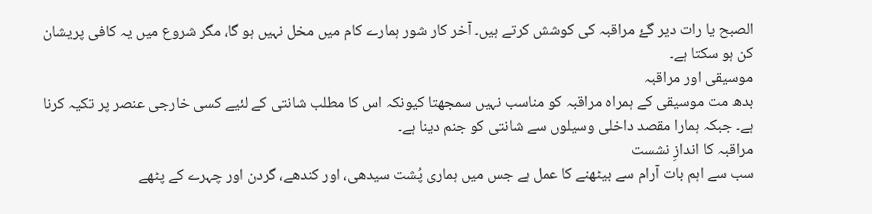الصبح یا رات دیر گۓ مراقبہ کی کوشش کرتے ہیں۔ آخر کار شور ہمارے کام میں مخل نہیں ہو گا، مگر شروع میں یہ کافی پریشان کن ہو سکتا ہے۔
موسیقی اور مراقبہ
بدھ مت موسیقی کے ہمراہ مراقبہ کو مناسب نہیں سمجھتا کیونکہ اس کا مطلب شانتی کے لئیے کسی خارجی عنصر پر تکیہ کرنا ہے۔ جبکہ ہمارا مقصد داخلی وسیلوں سے شانتی کو جنم دینا ہے۔
مراقبہ کا اندازِ نشست
سب سے اہم بات آرام سے بیٹھنے کا عمل ہے جس میں ہماری پُشت سیدھی، اور کندھے، گردن اور چہرے کے پٹھے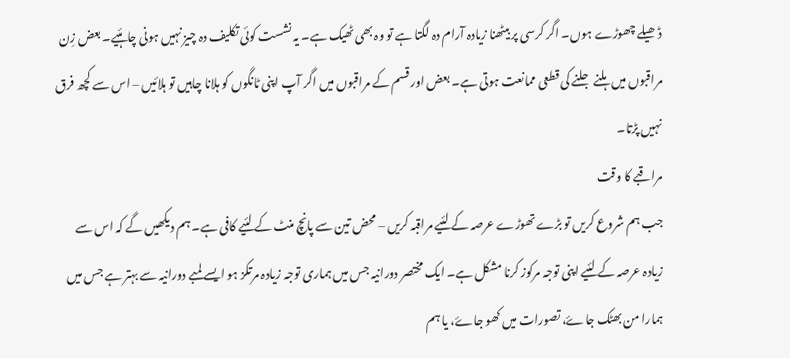ڈھیلے چھوڑے ہوں۔ اگر کرسی پر بیٹھنا زیادہ آرام دہ لگتا ہے تو وہ بھی ٹھیک ہے۔ یہ نشست کوئی تکلیف دہ چیز نہیں ہونی چاہئیے۔ بعض زِن مراقبوں میں ہلنے جلنے کی قطعی ممانعت ہوتی ہے۔ بعض اور قسم کے مراقبوں میں اگر آپ اپنی ٹانگوں کو ہلانا چاہیں تو ہلائیں – اس سے کچھ فرق نہیں پڑتا۔
مراقبے کا وقت
جب ہم شروع کریں تو بڑے تھوڑے عرصہ کے لئیے مراقبہ کریں – محض تین سے پانچ منٹ کے لئیے کافی ہے۔ ہم دیکھیں گے کہ اس سے زیادہ عرصہ کے لئیے اپنی توجہ مرکوز کرنا مشکل ہے۔ ایک مختصر دورانیہ جس میں ہماری توجہ زیادہ مرتکز ہو ایسے لمبے دورانیہ سے بہتر ہے جس میں ہمارا من بھٹک جاۓ، تصورات میں کھو جاۓ، یا ہم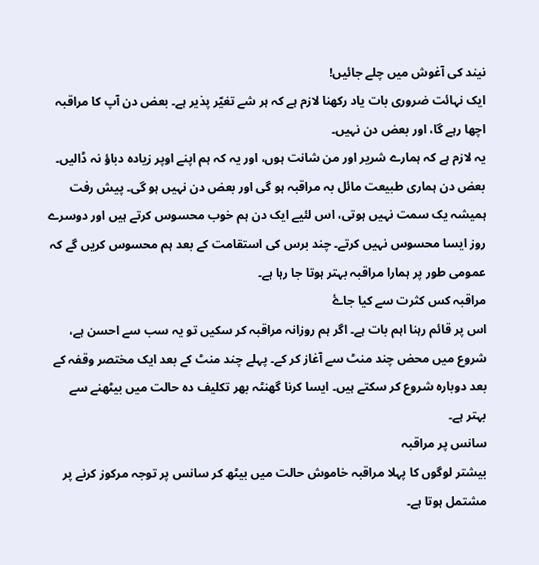نیند کی آغوش میں چلے جائیں!
ایک نہائت ضروری بات یاد رکھنا لازم ہے کہ ہر شے تغیّر پذیر ہے۔ بعض دن آپ کا مراقبہ اچھا رہے گا، اور بعض دن نہیں۔
یہ لازم ہے کہ ہمارے شریر اور من شانت ہوں، اور یہ کہ ہم اپنے اوپر زیادہ دباؤ نہ ڈالیں۔ بعض دن ہماری طبیعت مائل بہ مراقبہ ہو گی اور بعض دن نہیں ہو گی۔ پیش رفت ہمیشہ یک سمت نہیں ہوتی، اس لئیے ایک دن ہم خوب محسوس کرتے ہیں اور دوسرے روز ایسا محسوس نہیں کرتے۔ چند برس کی استقامت کے بعد ہم محسوس کریں گے کہ عمومی طور پر ہمارا مراقبہ بہتر ہوتا جا رہا ہے۔
مراقبہ کس کثرت سے کیا جاۓ
اس پر قائم رہنا اہم بات ہے۔ اگر ہم روزانہ مراقبہ کر سکیں تو یہ سب سے احسن ہے، شروع میں محض چند منٹ سے آغاز کر کے۔ پہلے چند منٹ کے بعد ایک مختصر وقفہ کے بعد دوبارہ شروع کر سکتے ہیں۔ ایسا کرنا گھنٹہ بھر تکلیف دہ حالت میں بیٹھنے سے بہتر ہے۔
سانس پر مراقبہ
بیشتر لوگوں کا پہلا مراقبہ خاموش حالت میں بیٹھ کر سانس پر توجہ مرکوز کرنے پر مشتمل ہوتا ہے۔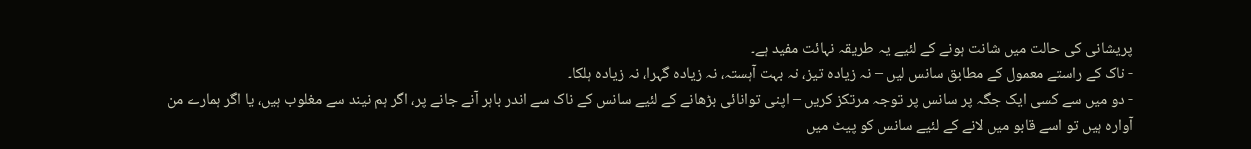پریشانی کی حالت میں شانت ہونے کے لئیے یہ طریقہ نہائت مفید ہے۔
- ناک کے راستے معمول کے مطابق سانس لیں – نہ زیادہ تیز، نہ بہت آہستہ، نہ زیادہ گہرا، نہ زیادہ ہلکا۔
- دو میں سے کسی ایک جگہ پر سانس پر توجہ مرتکز کریں – اپنی توانائی بڑھانے کے لئیے سانس کے ناک سے اندر باہر آنے جانے پر، اگر ہم نیند سے مغلوب ہیں، یا اگر ہمارے من آوارہ ہیں تو اسے قابو میں لانے کے لئیے سانس کو پیٹ میں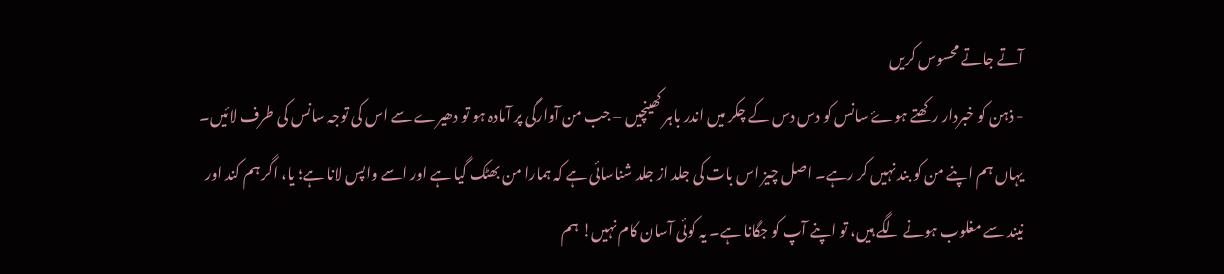آتے جاتے محسوس کریں
- ذہن کو خبردار رکھتے ہوۓ سانس کو دس دس کے چکر میں اندر باہر کھینچیں – جب من آوارگی پر آمادہ ہو تو دھیرے سے اس کی توجہ سانس کی طرف لائیں۔
یہاں ہم اپنے من کو بند نہیں کر رہے۔ اصل چیز اس بات کی جلد از جلد شناسائی ہے کہ ہمارا من بھٹک گیا ہے اور اسے واپس لانا ہے؛ یا، اگر ہم کند اور نیند سے مغلوب ہونے لگے ہیں، تو اپنے آپ کو جگانا ہے۔ یہ کوئی آسان کام نہیں! ہم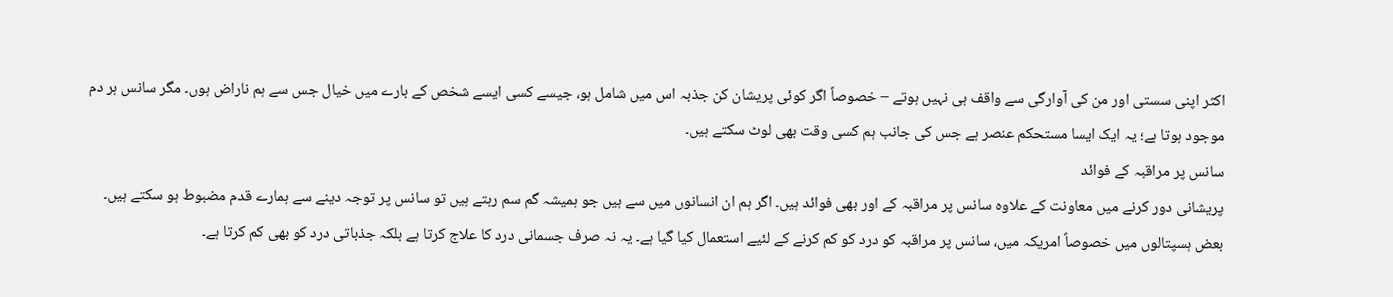اکثر اپنی سستی اور من کی آوارگی سے واقف ہی نہیں ہوتے – خصوصاً اگر کوئی پریشان کن جذبہ اس میں شامل ہو، جیسے کسی ایسے شخص کے بارے میں خیال جس سے ہم ناراض ہوں۔ مگر سانس ہر دم موجود ہوتا ہے؛ یہ ایک ایسا مستحکم عنصر ہے جس کی جانب ہم کسی وقت بھی لوٹ سکتے ہیں۔
سانس پر مراقبہ کے فوائد
پریشانی دور کرنے میں معاونت کے علاوہ سانس پر مراقبہ کے اور بھی فوائد ہیں۔ اگر ہم ان انسانوں میں سے ہیں جو ہمیشہ گم سم رہتے ہیں تو سانس پر توجہ دینے سے ہمارے قدم مضبوط ہو سکتے ہیں۔ بعض ہسپتالوں میں خصوصاً امریکہ میں، سانس پر مراقبہ کو درد کو کم کرنے کے لئیے استعمال کیا گیا ہے۔ یہ نہ صرف جسمانی درد کا علاج کرتا ہے بلکہ جذباتی درد کو بھی کم کرتا ہے۔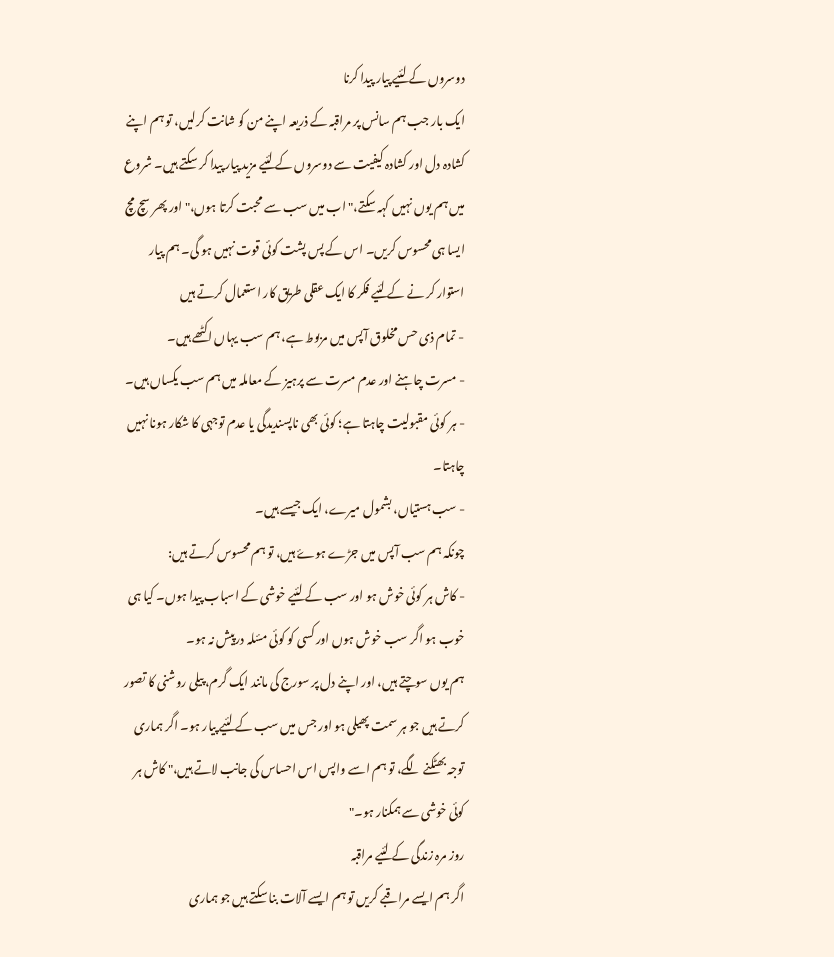دوسروں کے لئیے پیار پیدا کرنا
ایک بار جب ہم سانس پر مراقبہ کے ذریعہ اپنے من کو شانت کرلیں، تو ہم اپنے کشادہ دل اور کشادہ کیفیت سے دوسروں کے لئیے مزید پیار پیدا کر سکتے ہیں۔ شروع میں ہم یوں نہیں کہہ سکتے،" اب میں سب سے محبت کرتا ہوں،" اور پھر سچ مچ ایسا ہی محسوس کریں۔ اس کے پس پشت کوئی قوت نہیں ہو گی۔ ہم پیار استوار کر نے کے لئیے فکر کا ایک عقلی طریق کار استعمال کرتے ہیں
- تمام ذی حس مخلوق آپس میں مربوط ہے، ہم سب یہاں اکٹھے ہیں۔
- مسرت چاہنے اور عدم مسرت سے پرہیز کے معاملہ میں ہم سب یکساں ہیں۔
- ہر کوئی مقبولیت چاہتا ہے؛ کوئی بھی ناپسندیدگی یا عدم توجہی کا شکار ہونا نہیں چاہتا۔
- سب ہستیاں، بشمول میرے، ایک جیسے ہیں۔
چونکہ ہم سب آپس میں جڑے ہوۓ ہیں، تو ہم محسوس کرتے ہیں:
- کاش ہر کوئی خوش ہو اور سب کے لئیے خوشی کے اسباب پیدا ہوں۔ کیا ہی خوب ہو اگر سب خوش ہوں اور کسی کو کوئی مسٔلہ درپیش نہ ہو۔
ہم یوں سوچتے ہیں، اور اپنے دل پر سورج کی مانند ایک گرم، پیلی روشنی کا تصور کرتے ہیں جو ہر سمت پھیلی ہو اور جس میں سب کے لئیے پیار ہو۔ اگر ہماری توجہ بھٹکنے لگے، تو ہم اسے واپس اس احساس کی جانب لاتے ہیں،" کاش ہر کوئی خوشی سے ہمکنار ہو۔"
روز مرہ زندگی کے لئیے مراقبہ
اگر ہم ایسے مراقبے کریں تو ہم ایسے آلات بنا سکتے ہیں جو ہماری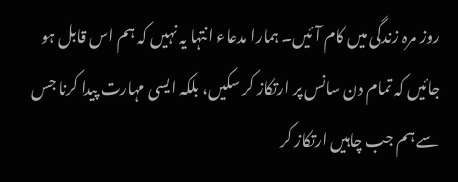روز مرہ زندگی میں کام آئیں۔ ہمارا مدعاء انتہا یہ نہیں کہ ہم اس قابل ہو جائیں کہ تمام دن سانس پر ارتکاز کر سکیں، بلکہ ایسی مہارت پیدا کرنا جس سے ہم جب چاہیں ارتکاز کر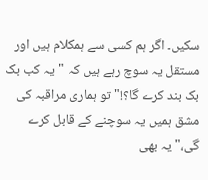سکیں۔ اگر ہم کسی سے ہمکلام ہیں اور مستقل یہ سوچ رہے ہیں کہ "یہ کب بک بک بند کرے گا؟!" تو ہماری مراقبہ کی مشق ہمیں یہ سوچنے کے قابل کرے گی،" یہ بھی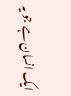ایک انسان ہے جو یہ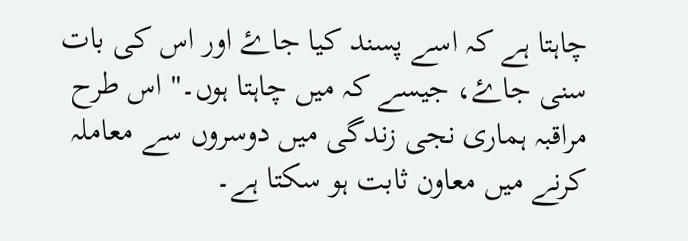چاہتا ہے کہ اسے پسند کیا جاۓ اور اس کی بات سنی جاۓ، جیسے کہ میں چاہتا ہوں۔" اس طرح مراقبہ ہماری نجی زندگی میں دوسروں سے معاملہ کرنے میں معاون ثابت ہو سکتا ہے۔